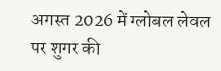अगस्त 2026 में ग्लोबल लेवल पर शुगर की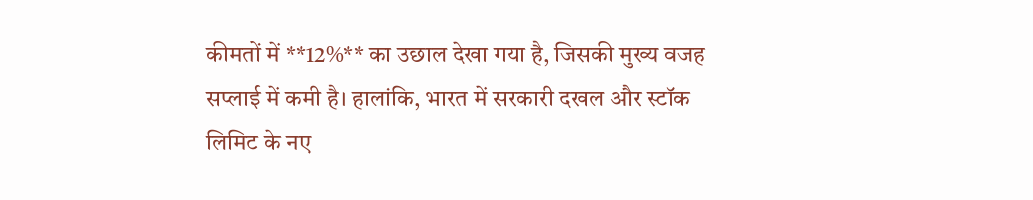कीमतों में **12%** का उछाल देखा गया है, जिसकी मुख्य वजह सप्लाई में कमी है। हालांकि, भारत में सरकारी दखल और स्टॉक लिमिट के नए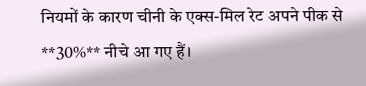नियमों के कारण चीनी के एक्स-मिल रेट अपने पीक से **30%** नीचे आ गए हैं।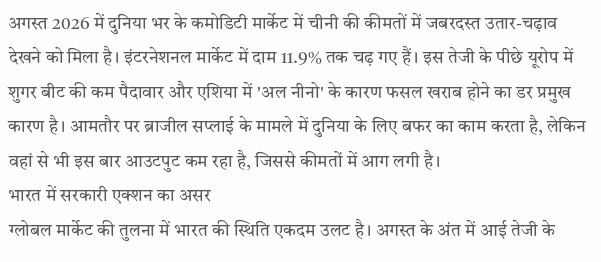अगस्त 2026 में दुनिया भर के कमोडिटी मार्केट में चीनी की कीमतों में जबरदस्त उतार-चढ़ाव देखने को मिला है। इंटरनेशनल मार्केट में दाम 11.9% तक चढ़ गए हैं। इस तेजी के पीछे यूरोप में शुगर बीट की कम पैदावार और एशिया में 'अल नीनो' के कारण फसल खराब होने का डर प्रमुख कारण है। आमतौर पर ब्राजील सप्लाई के मामले में दुनिया के लिए बफर का काम करता है, लेकिन वहां से भी इस बार आउटपुट कम रहा है, जिससे कीमतों में आग लगी है।
भारत में सरकारी एक्शन का असर
ग्लोबल मार्केट की तुलना में भारत की स्थिति एकदम उलट है। अगस्त के अंत में आई तेजी के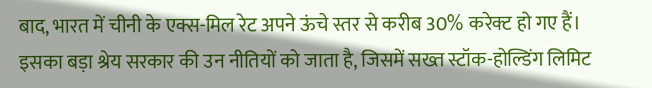बाद, भारत में चीनी के एक्स-मिल रेट अपने ऊंचे स्तर से करीब 30% करेक्ट हो गए हैं। इसका बड़ा श्रेय सरकार की उन नीतियों को जाता है, जिसमें सख्त स्टॉक-होल्डिंग लिमिट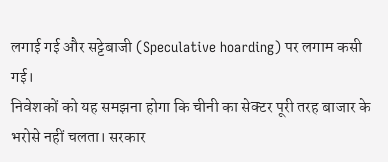लगाई गई और सट्टेबाजी (Speculative hoarding) पर लगाम कसी गई।
निवेशकों को यह समझना होगा कि चीनी का सेक्टर पूरी तरह बाजार के भरोसे नहीं चलता। सरकार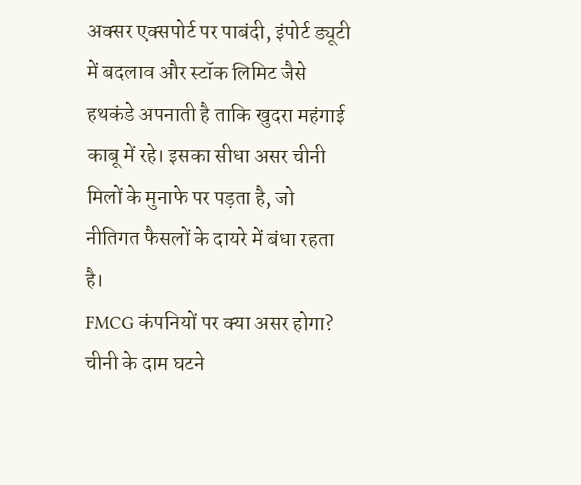अक्सर एक्सपोर्ट पर पाबंदी, इंपोर्ट ड्यूटी में बदलाव और स्टॉक लिमिट जैसे हथकंडे अपनाती है ताकि खुदरा महंगाई काबू में रहे। इसका सीधा असर चीनी मिलों के मुनाफे पर पड़ता है, जो नीतिगत फैसलों के दायरे में बंधा रहता है।
FMCG कंपनियों पर क्या असर होगा?
चीनी के दाम घटने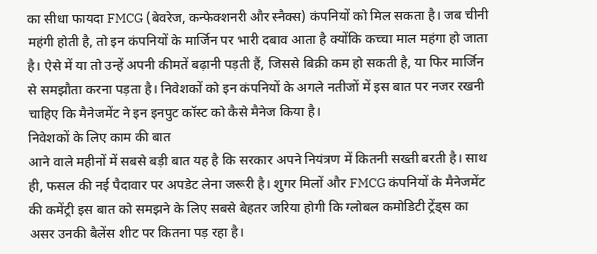का सीधा फायदा FMCG (बेवरेज, कन्फेक्शनरी और स्नैक्स) कंपनियों को मिल सकता है। जब चीनी महंगी होती है, तो इन कंपनियों के मार्जिन पर भारी दबाव आता है क्योंकि कच्चा माल महंगा हो जाता है। ऐसे में या तो उन्हें अपनी कीमतें बढ़ानी पड़ती हैं, जिससे बिक्री कम हो सकती है, या फिर मार्जिन से समझौता करना पड़ता है। निवेशकों को इन कंपनियों के अगले नतीजों में इस बात पर नजर रखनी चाहिए कि मैनेजमेंट ने इन इनपुट कॉस्ट को कैसे मैनेज किया है।
निवेशकों के लिए काम की बात
आने वाले महीनों में सबसे बड़ी बात यह है कि सरकार अपने नियंत्रण में कितनी सख्ती बरती है। साथ ही, फसल की नई पैदावार पर अपडेट लेना जरूरी है। शुगर मिलों और FMCG कंपनियों के मैनेजमेंट की कमेंट्री इस बात को समझने के लिए सबसे बेहतर जरिया होगी कि ग्लोबल कमोडिटी ट्रेंड्स का असर उनकी बैलेंस शीट पर कितना पड़ रहा है।